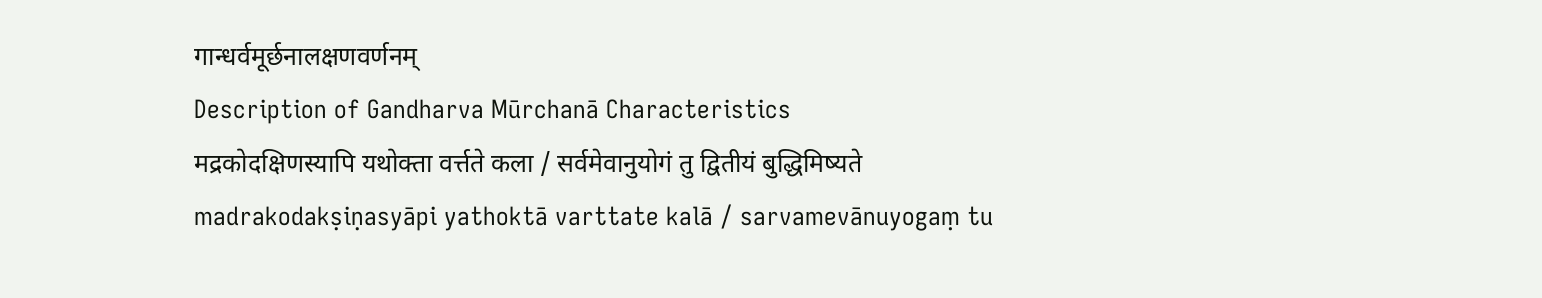गान्धर्वमूर्छनालक्षणवर्णनम्
Description of Gandharva Mūrchanā Characteristics
मद्रकोदक्षिणस्यापि यथोक्ता वर्त्तते कला / सर्वमेवानुयोगं तु द्वितीयं बुद्धिमिष्यते
madrakodakṣiṇasyāpi yathoktā varttate kalā / sarvamevānuyogaṃ tu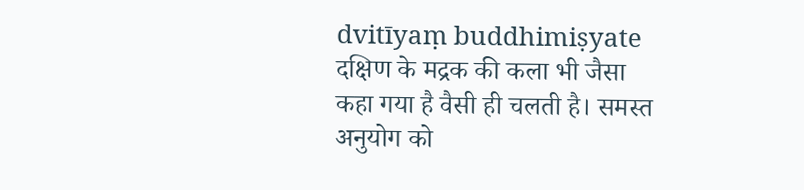dvitīyaṃ buddhimiṣyate
दक्षिण के मद्रक की कला भी जैसा कहा गया है वैसी ही चलती है। समस्त अनुयोग को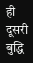ही दूसरी बुद्धि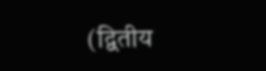(द्वितीय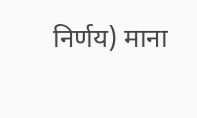निर्णय) माना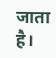जाता है।